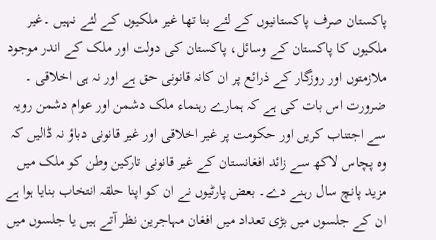پاکستان صرف پاکستانیوں کے لئے بنا تھا غیر ملکیوں کے لئے نہیں ۔غیر ملکیوں کا پاکستان کے وسائل، پاکستان کی دولت اور ملک کے اندر موجود ملازمتوں اور روزگار کے ذرائع پر ان کانہ قانونی حق ہے اور نہ ہی اخلاقی ۔ ضرورت اس بات کی ہے کہ ہمارے رہنماء ملک دشمن اور عوام دشمن رویہ سے اجتناب کریں اور حکومت پر غیر اخلاقی اور غیر قانونی دباؤ نہ ڈالیں کہ وہ پچاس لاکھ سے زائد افغانستان کے غیر قانونی تارکین وطن کو ملک میں مزید پانچ سال رہنے دے۔ بعض پارٹیوں نے ان کو اپنا حلقہ انتخاب بنایا ہوا ہے ان کے جلسوں میں بڑی تعداد میں افغان مہاجرین نظر آتے ہیں یا جلسوں میں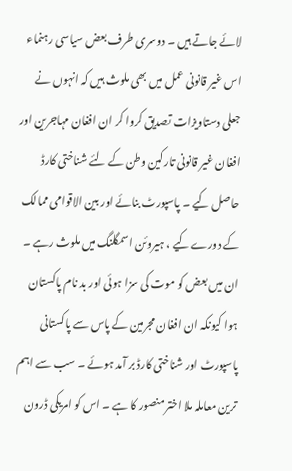لائے جاتے ہیں ۔ دوسری طرف بعض سیاسی رہنماء اس غیر قانونی عمل میں بھی ملوث ہیں کہ انہوں نے جعلی دستاویزات تصدیق کروا کر ان افغان مہاجرین اور افغان غیر قانونی تارکین وطن کے لئے شناختی کارڈ حاصل کیے ۔ پاسپورٹ بنائے اور بین الاقوامی ممالک کے دورے کیے ، ہیروئن اسمگلنگ میں ملوث رہے ۔ ان میں بعض کو موت کی سزا ہوئی اور بد نام پاکستان ہوا کیونکہ ان افغان مجرمین کے پاس سے پاکستانی پاسپورٹ اور شناختی کارڈ بر آمد ہوئے ۔ سب سے اہم ترین معاملہ ملا اختر منصور کا ہے ۔ اس کو امریکی ڈرون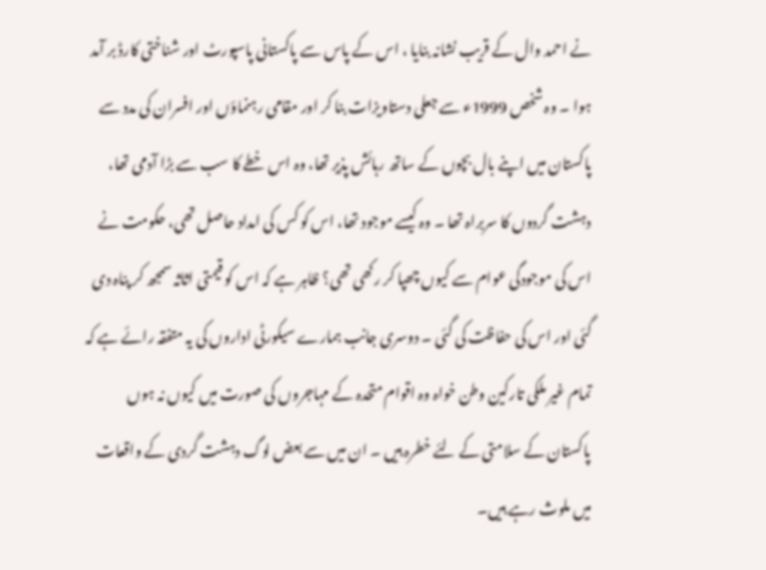نے احمد وال کے قریب نشانہ بنایا ، اس کے پاس سے پاکستانی پاسپورٹ اور شناختی کارڈ بر آمد ہوا ۔ وہ شخص 1999ء سے جعلی دستاویزات بنا کر اور مقامی رہنماؤں اور افسران کی مدد سے پاکستان میں اپنے بال بچوں کے ساتھ رہائش پذیر تھا، وہ اس خطے کا سب سے بڑا آدمی تھا، دہشت گردوں کا سربراہ تھا ۔ وہ کیسے موجود تھا، اس کو کس کی امداد حاصل تھی، حکومت نے اس کی موجودگی عوام سے کیوں چھپا کر رکھی تھی؟ ظاہر ہے کہ اس کو قیمتی اثاثہ سمجھ کر پناہ دی گئی اور اس کی حفاظت کی گئی ۔ دوسری جانب ہمارے سیکورٹی اداروں کی یہ متفقہ رائے ہے کہ تمام غیر ملکی تارکین وطن خواہ وہ اقوام متحدہ کے مہاجروں کی صورت میں کیوں نہ ہوں پاکستان کے سلامتی کے لئے خطرہ ہیں ۔ ان میں سے بعض لوگ دہشت گردی کے واقعات میں ملوث رہے ہیں۔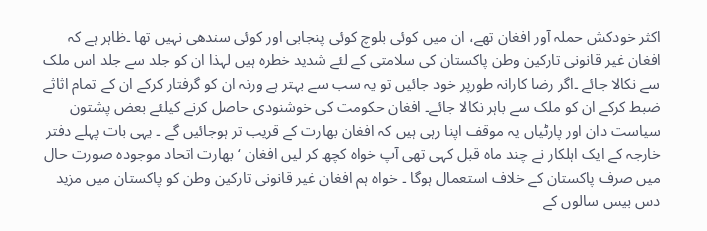اکثر خودکش حملہ آور افغان تھے، ان میں کوئی بلوچ کوئی پنجابی اور کوئی سندھی نہیں تھا ۔ظاہر ہے کہ افغان غیر قانونی تارکین وطن پاکستان کی سلامتی کے لئے شدید خطرہ ہیں لہذا ان کو جلد سے جلد اس ملک سے نکالا جائے ۔اگر رضا کارانہ طورپر خود جائیں تو یہ سب سے بہتر ہے ورنہ ان کو گرفتار کرکے ان کے تمام اثاثے ضبط کرکے ان کو ملک سے باہر نکالا جائے۔ افغان حکومت کی خوشنودی حاصل کرنے کیلئے بعض پشتون سیاست دان اور پارٹیاں یہ موقف اپنا رہی ہیں کہ افغان بھارت کے قریب تر ہوجائیں گے ۔ یہی بات پہلے دفتر خارجہ کے ایک اہلکار نے چند ماہ قبل کہی تھی آپ خواہ کچھ کر لیں افغان ‘ بھارت اتحاد موجودہ صورت حال میں صرف پاکستان کے خلاف استعمال ہوگا ۔ خواہ ہم افغان غیر قانونی تارکین وطن کو پاکستان میں مزید دس بیس سالوں کے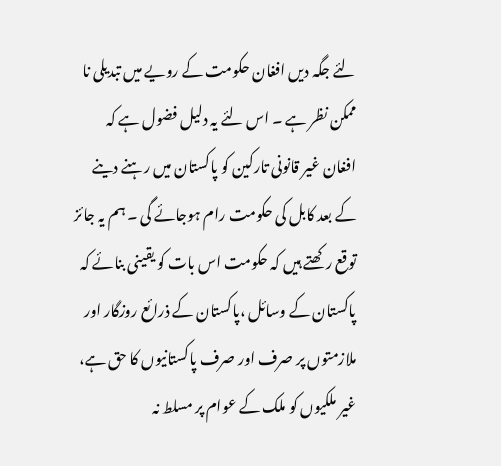لئے جگہ دیں افغان حکومت کے رویے میں تبدیلی نا ممکن نظر ہے ۔ اس لئے یہ دلیل فضول ہے کہ افغان غیر قانونی تارکین کو پاکستان میں رہنے دینے کے بعد کابل کی حکومت رام ہوجائے گی ۔ ہم یہ جائز توقع رکھتے ہیں کہ حکومت اس بات کو یقینی بنائے کہ پاکستان کے وسائل ،پاکستان کے ذرائع روزگار اور ملازمتوں پر صرف اور صرف پاکستانیوں کا حق ہے، غیر ملکیوں کو ملک کے عوام پر مسلط نہ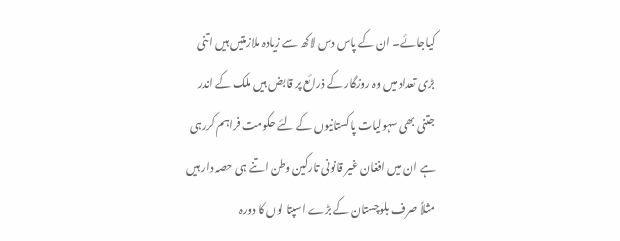کیاجائے۔ ان کے پاس دس لاکھ سے زیادہ ملازمتیں ہیں اتنی بڑی تعداد میں وہ روزگار کے ذرائع پر قابض ہیں ملک کے اندر جتنی بھی سہولیات پاکستانیوں کے لئے حکومت فراہم کررہی ہے ان میں افغان غیر قانونی تارکین وطن اتنے ہی حصہ دار ہیں مثلاً صرف بلوچستان کے بڑے اسپتا لوں کا دورہ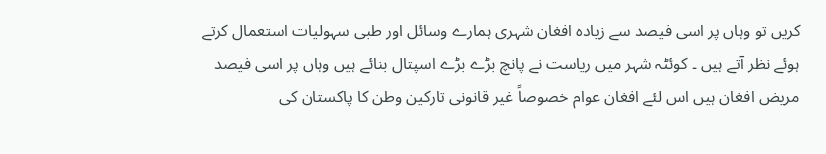کریں تو وہاں پر اسی فیصد سے زیادہ افغان شہری ہمارے وسائل اور طبی سہولیات استعمال کرتے ہوئے نظر آتے ہیں ۔ کوئٹہ شہر میں ریاست نے پانچ بڑے بڑے اسپتال بنائے ہیں وہاں پر اسی فیصد مریض افغان ہیں اس لئے افغان عوام خصوصاً غیر قانونی تارکین وطن کا پاکستان کی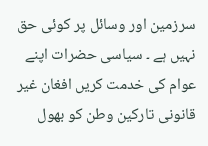سرزمین اور وسائل پر کوئی حق نہیں ہے ۔ سیاسی حضرات اپنے عوام کی خدمت کریں افغان غیر قانونی تارکین وطن کو بھول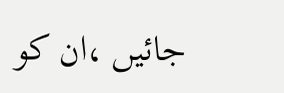جائیں ،ان کو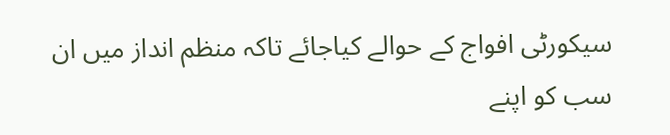سیکورٹی افواج کے حوالے کیاجائے تاکہ منظم انداز میں ان سب کو اپنے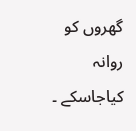گھروں کو روانہ کیاجاسکے ۔